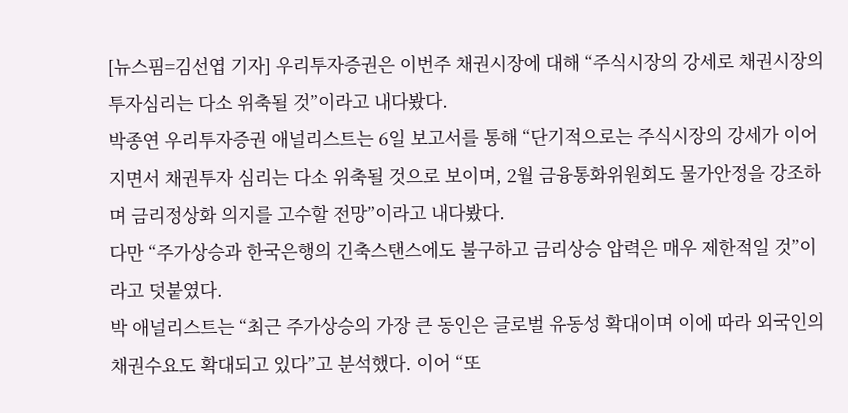[뉴스핌=김선엽 기자] 우리투자증권은 이번주 채권시장에 대해 “주식시장의 강세로 채권시장의 투자심리는 다소 위축될 것”이라고 내다봤다.
박종연 우리투자증권 애널리스트는 6일 보고서를 통해 “단기적으로는 주식시장의 강세가 이어지면서 채권투자 심리는 다소 위축될 것으로 보이며, 2월 금융통화위원회도 물가안정을 강조하며 금리정상화 의지를 고수할 전망”이라고 내다봤다.
다만 “주가상승과 한국은행의 긴축스탠스에도 불구하고 금리상승 압력은 매우 제한적일 것”이라고 덧붙였다.
박 애널리스트는 “최근 주가상승의 가장 큰 동인은 글로벌 유동성 확대이며 이에 따라 외국인의 채권수요도 확대되고 있다”고 분석했다. 이어 “또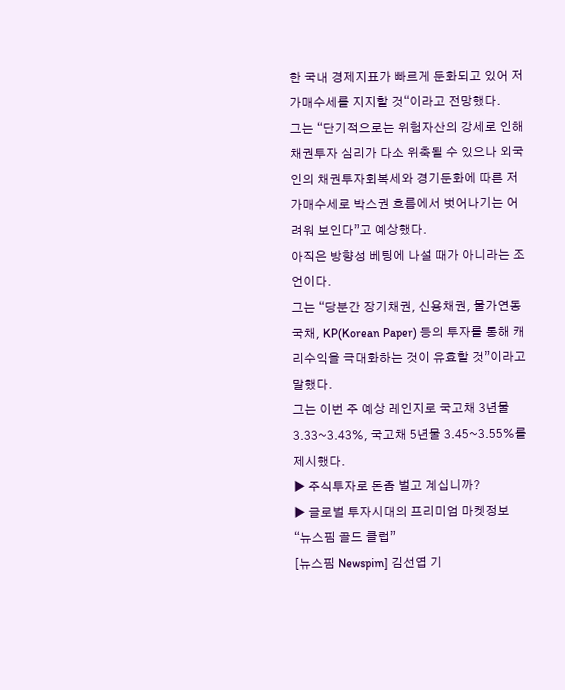한 국내 경제지표가 빠르게 둔화되고 있어 저가매수세를 지지할 것“이라고 전망했다.
그는 “단기적으로는 위험자산의 강세로 인해 채권투자 심리가 다소 위축될 수 있으나 외국인의 채권투자회복세와 경기둔화에 따른 저가매수세로 박스권 흐름에서 벗어나기는 어려워 보인다”고 예상했다.
아직은 방향성 베팅에 나설 때가 아니라는 조언이다.
그는 “당분간 장기채권, 신용채권, 물가연동국채, KP(Korean Paper) 등의 투자를 통해 캐리수익을 극대화하는 것이 유효할 것”이라고 말했다.
그는 이번 주 예상 레인지로 국고채 3년물 3.33~3.43%, 국고채 5년물 3.45~3.55%를 제시했다.
▶ 주식투자로 돈좀 벌고 계십니까?
▶ 글로벌 투자시대의 프리미엄 마켓정보 “뉴스핌 골드 클럽”
[뉴스핌 Newspim] 김선엽 기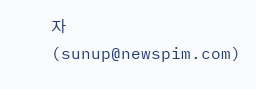자 (sunup@newspim.com)